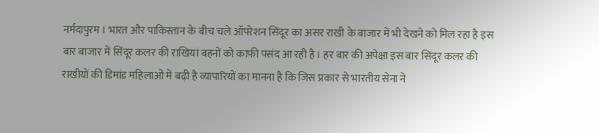नर्मदापुरम। भारत और पाकिस्तान के बीच चले ऑपरेशन सिंदूर का असर राखी के बाजार में भी देखने को मिल रहा है इस बार बाजार में सिंदूर कलर की राखियां बहनों को काफी पसंद आ रही है। हर बार की अपेक्षा इस बार सिंदूर कलर की राखीयों की डिमांड महिलाओं में बढ़ी है व्यापारियों का मानना है कि जिस प्रकार से भारतीय सेना ने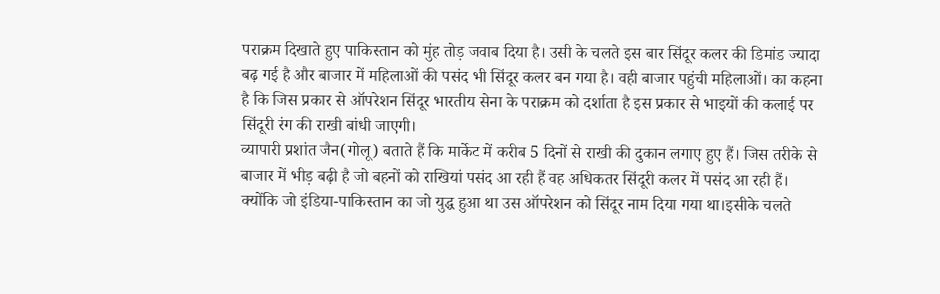पराक्रम दिखाते हुए पाकिस्तान को मुंह तोड़ जवाब दिया है। उसी के चलते इस बार सिंदूर कलर की डिमांड ज्यादा बढ़ गई है और बाजार में महिलाओं की पसंद भी सिंदूर कलर बन गया है। वही बाजार पहुंची महिलाओं। का कहना है कि जिस प्रकार से ऑपरेशन सिंदूर भारतीय सेना के पराक्रम को दर्शाता है इस प्रकार से भाइयों की कलाई पर सिंदूरी रंग की राखी बांधी जाएगी।
व्यापारी प्रशांत जैन(गोलू) बताते हैं कि मार्केट में करीब 5 दिनों से राखी की दुकान लगाए हुए हैं। जिस तरीके से बाजार में भीड़ बढ़ी है जो बहनों को राखियां पसंद आ रही हैं वह अधिकतर सिंदूरी कलर में पसंद आ रही हैं। क्योंकि जो इंडिया-पाकिस्तान का जो युद्ध हुआ था उस ऑपरेशन को सिंदूर नाम दिया गया था।इसीके चलते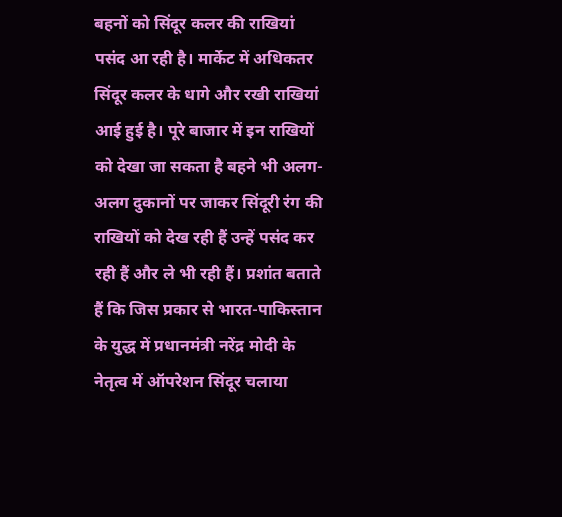बहनों को सिंदूर कलर की राखियां पसंद आ रही है। मार्केट में अधिकतर सिंदूर कलर के धागे और रखी राखियां आई हुई है। पूरे बाजार में इन राखियों को देखा जा सकता है बहने भी अलग-अलग दुकानों पर जाकर सिंदूरी रंग की राखियों को देख रही हैं उन्हें पसंद कर रही हैं और ले भी रही हैं। प्रशांत बताते हैं कि जिस प्रकार से भारत-पाकिस्तान के युद्ध में प्रधानमंत्री नरेंद्र मोदी के नेतृत्व में ऑपरेशन सिंदूर चलाया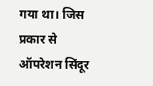गया था। जिस प्रकार से ऑपरेशन सिंदूर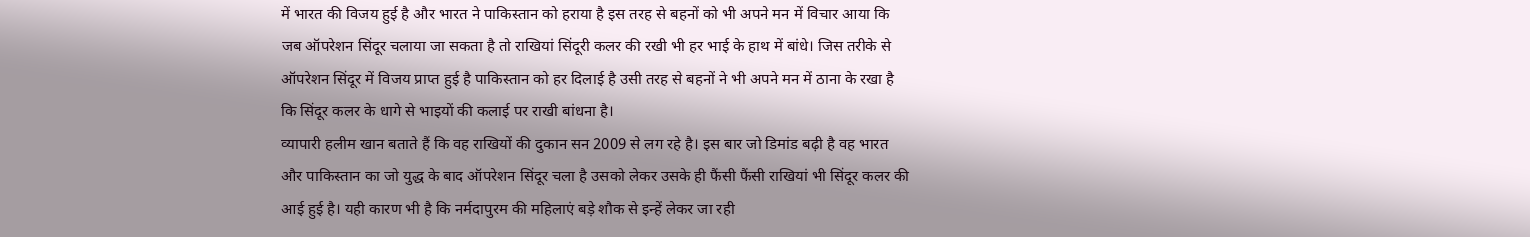में भारत की विजय हुई है और भारत ने पाकिस्तान को हराया है इस तरह से बहनों को भी अपने मन में विचार आया कि जब ऑपरेशन सिंदूर चलाया जा सकता है तो राखियां सिंदूरी कलर की रखी भी हर भाई के हाथ में बांधे। जिस तरीके से ऑपरेशन सिंदूर में विजय प्राप्त हुई है पाकिस्तान को हर दिलाई है उसी तरह से बहनों ने भी अपने मन में ठाना के रखा है कि सिंदूर कलर के धागे से भाइयों की कलाई पर राखी बांधना है।
व्यापारी हलीम खान बताते हैं कि वह राखियों की दुकान सन 2009 से लग रहे है। इस बार जो डिमांड बढ़ी है वह भारत और पाकिस्तान का जो युद्ध के बाद ऑपरेशन सिंदूर चला है उसको लेकर उसके ही फैंसी फैंसी राखियां भी सिंदूर कलर की आई हुई है। यही कारण भी है कि नर्मदापुरम की महिलाएं बड़े शौक से इन्हें लेकर जा रही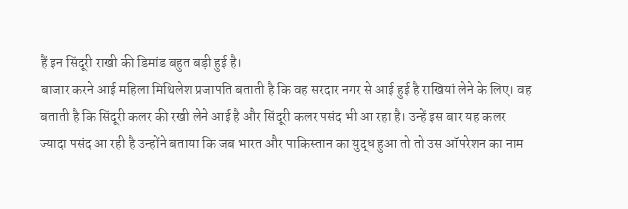हैं इन सिंदूरी राखी की डिमांड बहुत बड़ी हुई है।
बाजार करने आई महिला मिथिलेश प्रजापति बताती है कि वह सरदार नगर से आई हुई है राखियां लेने के लिए। वह बताती है कि सिंदूरी कलर की रखी लेने आई है और सिंदूरी कलर पसंद भी आ रहा है। उन्हें इस बार यह कलर ज्यादा पसंद आ रही है उन्होंने बताया कि जब भारत और पाकिस्तान का युद्ध हुआ तो तो उस ऑपरेशन का नाम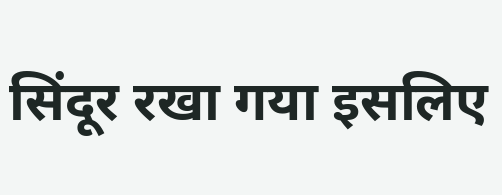सिंदूर रखा गया इसलिए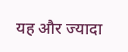यह और ज्यादा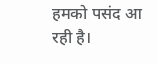हमको पसंद आ रही है।